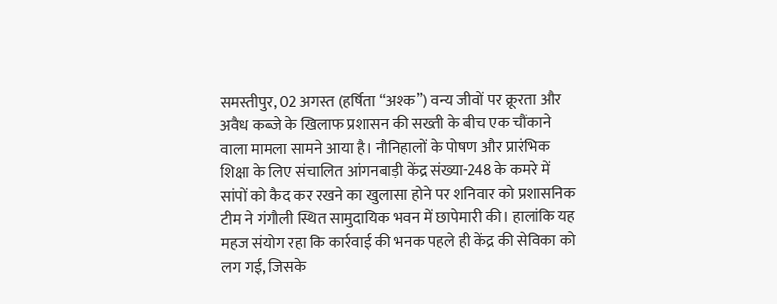समस्तीपुर, 02 अगस्त (हर्षिता “अश्क”) वन्य जीवों पर क्रूरता और अवैध कब्जे के खिलाफ प्रशासन की सख्ती के बीच एक चौंकाने वाला मामला सामने आया है। नौनिहालों के पोषण और प्रारंभिक शिक्षा के लिए संचालित आंगनबाड़ी केंद्र संख्या-248 के कमरे में सांपों को कैद कर रखने का खुलासा होने पर शनिवार को प्रशासनिक टीम ने गंगौली स्थित सामुदायिक भवन में छापेमारी की। हालांकि यह महज संयोग रहा कि कार्रवाई की भनक पहले ही केंद्र की सेविका को लग गई, जिसके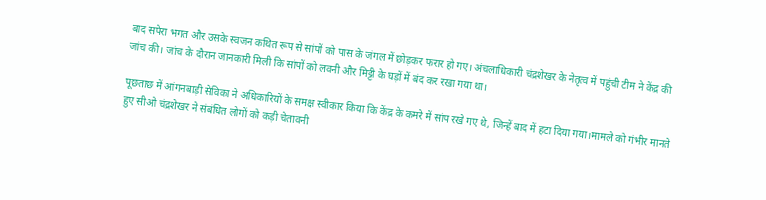बाद सपेरा भगत और उसके स्वजन कथित रूप से सांपों को पास के जंगल में छोड़कर फरार हो गए। अंचलाधिकारी चंद्रशेखर के नेतृत्व में पहुंची टीम ने केंद्र की जांच की। जांच के दौरान जानकारी मिली कि सांपों को लवनी और मिट्टी के घड़ों में बंद कर रखा गया था।

पूछताछ में आंगनबाड़ी सेविका ने अधिकारियों के समक्ष स्वीकार किया कि केंद्र के कमरे में सांप रखे गए थे, जिन्हें बाद में हटा दिया गया।मामले को गंभीर मानते हुए सीओ चंद्रशेखर ने संबंधित लोगों को कड़ी चेतावनी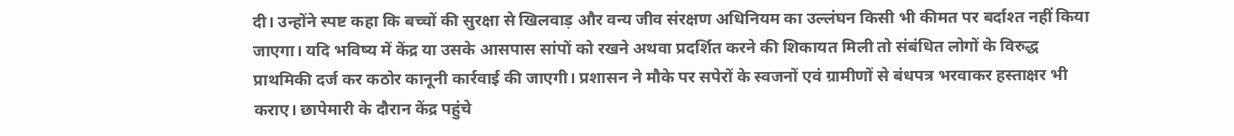दी। उन्होंने स्पष्ट कहा कि बच्चों की सुरक्षा से खिलवाड़ और वन्य जीव संरक्षण अधिनियम का उल्लंघन किसी भी कीमत पर बर्दाश्त नहीं किया जाएगा। यदि भविष्य में केंद्र या उसके आसपास सांपों को रखने अथवा प्रदर्शित करने की शिकायत मिली तो संबंधित लोगों के विरुद्ध प्राथमिकी दर्ज कर कठोर कानूनी कार्रवाई की जाएगी। प्रशासन ने मौके पर सपेरों के स्वजनों एवं ग्रामीणों से बंधपत्र भरवाकर हस्ताक्षर भी कराए। छापेमारी के दौरान केंद्र पहुंचे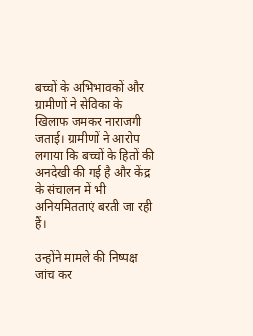बच्चों के अभिभावकों और ग्रामीणों ने सेविका के खिलाफ जमकर नाराजगी जताई। ग्रामीणों ने आरोप लगाया कि बच्चों के हितों की अनदेखी की गई है और केंद्र के संचालन में भी अनियमितताएं बरती जा रही हैं।

उन्होंने मामले की निष्पक्ष जांच कर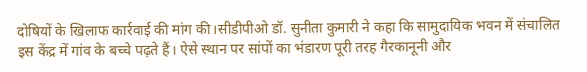दोषियों के खिलाफ कार्रवाई की मांग की।सीडीपीओ डॉ. सुनीता कुमारी ने कहा कि सामुदायिक भवन में संचालित इस केंद्र में गांव के बच्चे पढ़ते हैं। ऐसे स्थान पर सांपों का भंडारण पूरी तरह गैरकानूनी और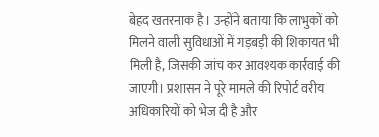बेहद खतरनाक है। उन्होंने बताया कि लाभुकों को मिलने वाली सुविधाओं में गड़बड़ी की शिकायत भी मिली है, जिसकी जांच कर आवश्यक कार्रवाई की जाएगी। प्रशासन ने पूरे मामले की रिपोर्ट वरीय अधिकारियों को भेज दी है और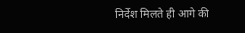निर्देश मिलते ही आगे की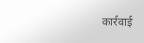कार्रवाई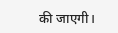की जाएगी।